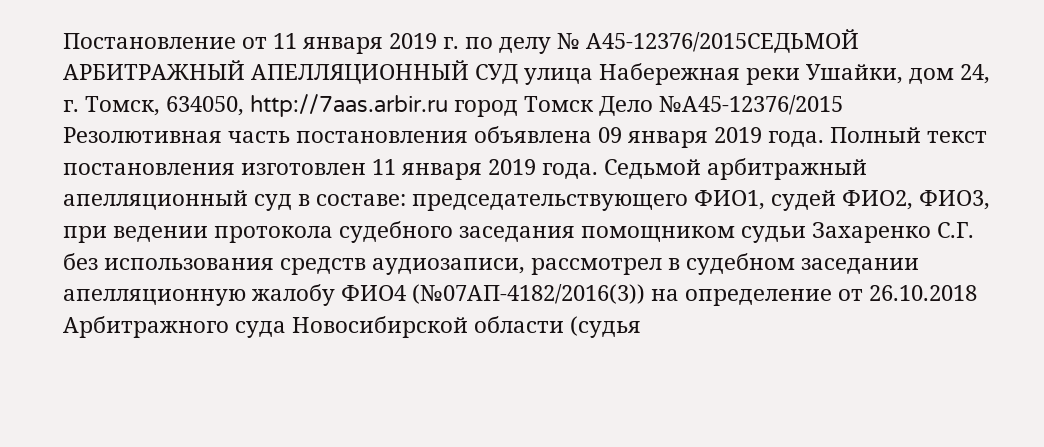Постановление от 11 января 2019 г. по делу № А45-12376/2015СЕДЬМОЙ АРБИТРАЖНЫЙ АПЕЛЛЯЦИОННЫЙ СУД улица Набережная реки Ушайки, дом 24, г. Томск, 634050, http://7aas.arbir.ru город Томск Дело №А45-12376/2015 Резолютивная часть постановления объявлена 09 января 2019 года. Полный текст постановления изготовлен 11 января 2019 года. Седьмой арбитражный апелляционный суд в составе: председательствующего ФИО1, судей ФИО2, ФИО3, при ведении протокола судебного заседания помощником судьи Захаренко С.Г. без использования средств аудиозаписи, рассмотрел в судебном заседании апелляционную жалобу ФИО4 (№07АП-4182/2016(3)) на определение от 26.10.2018 Арбитражного суда Новосибирской области (судья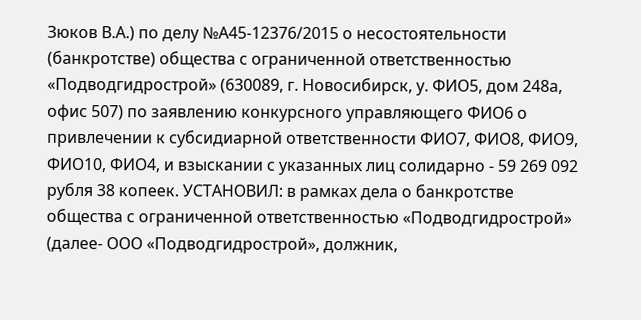Зюков В.А.) по делу №А45-12376/2015 о несостоятельности (банкротстве) общества с ограниченной ответственностью «Подводгидрострой» (630089, г. Новосибирск, у. ФИО5, дом 248а, офис 507) по заявлению конкурсного управляющего ФИО6 о привлечении к субсидиарной ответственности ФИО7, ФИО8, ФИО9, ФИО10, ФИО4, и взыскании с указанных лиц солидарно - 59 269 092 рубля 38 копеек. УСТАНОВИЛ: в рамках дела о банкротстве общества с ограниченной ответственностью «Подводгидрострой» (далее- ООО «Подводгидрострой», должник,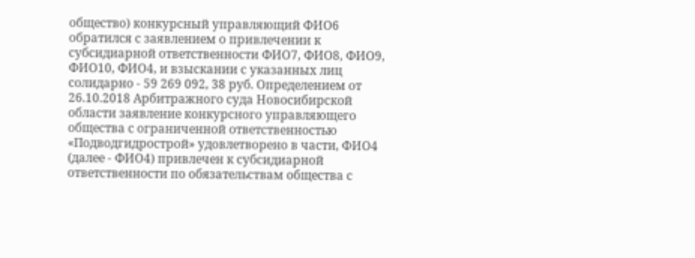общество) конкурсный управляющий ФИО6 обратился с заявлением о привлечении к субсидиарной ответственности ФИО7, ФИО8, ФИО9, ФИО10, ФИО4, и взыскании с указанных лиц солидарно - 59 269 092, 38 руб. Определением от 26.10.2018 Арбитражного суда Новосибирской области заявление конкурсного управляющего общества с ограниченной ответственностью «Подводгидрострой» удовлетворено в части, ФИО4 (далее - ФИО4) привлечен к субсидиарной ответственности по обязательствам общества с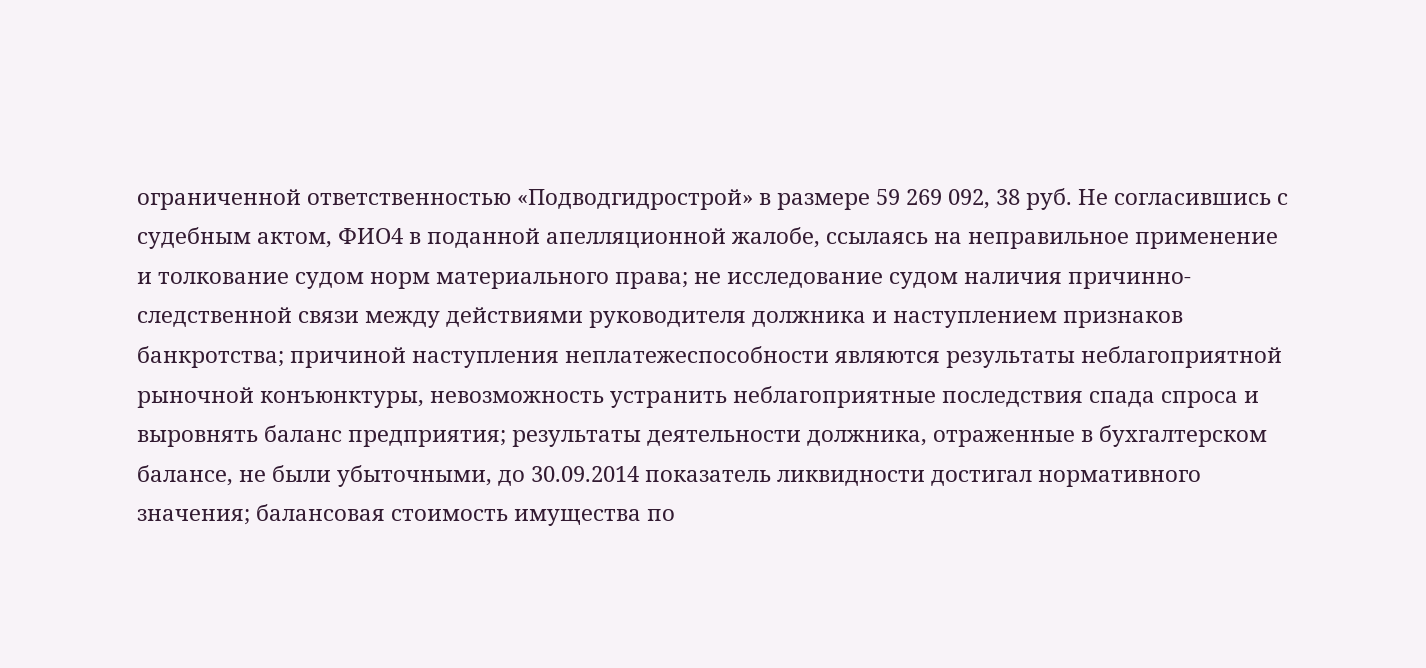ограниченной ответственностью «Подводгидрострой» в размере 59 269 092, 38 руб. Не согласившись с судебным актом, ФИО4 в поданной апелляционной жалобе, ссылаясь на неправильное применение и толкование судом норм материального права; не исследование судом наличия причинно-следственной связи между действиями руководителя должника и наступлением признаков банкротства; причиной наступления неплатежеспособности являются результаты неблагоприятной рыночной конъюнктуры, невозможность устранить неблагоприятные последствия спада спроса и выровнять баланс предприятия; результаты деятельности должника, отраженные в бухгалтерском балансе, не были убыточными, до 30.09.2014 показатель ликвидности достигал нормативного значения; балансовая стоимость имущества по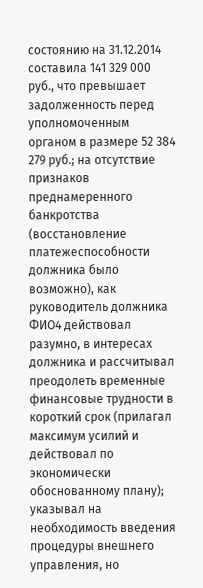состоянию на 31.12.2014 составила 141 329 000 руб., что превышает задолженность перед уполномоченным органом в размере 52 384 279 руб.; на отсутствие признаков преднамеренного банкротства (восстановление платежеспособности должника было возможно), как руководитель должника ФИО4 действовал разумно, в интересах должника и рассчитывал преодолеть временные финансовые трудности в короткий срок (прилагал максимум усилий и действовал по экономически обоснованному плану); указывал на необходимость введения процедуры внешнего управления, но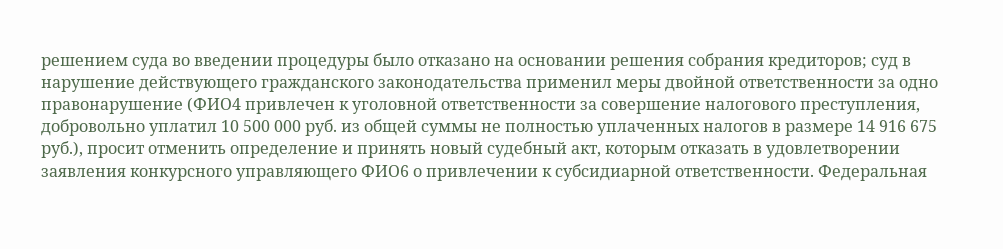решением суда во введении процедуры было отказано на основании решения собрания кредиторов; суд в нарушение действующего гражданского законодательства применил меры двойной ответственности за одно правонарушение (ФИО4 привлечен к уголовной ответственности за совершение налогового преступления, добровольно уплатил 10 500 000 руб. из общей суммы не полностью уплаченных налогов в размере 14 916 675 руб.), просит отменить определение и принять новый судебный акт, которым отказать в удовлетворении заявления конкурсного управляющего ФИО6 о привлечении к субсидиарной ответственности. Федеральная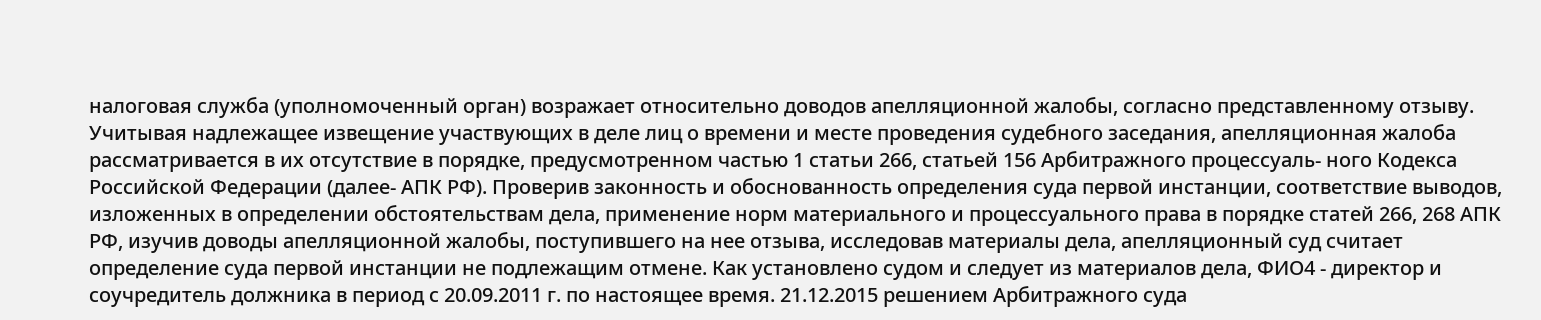налоговая служба (уполномоченный орган) возражает относительно доводов апелляционной жалобы, согласно представленному отзыву. Учитывая надлежащее извещение участвующих в деле лиц о времени и месте проведения судебного заседания, апелляционная жалоба рассматривается в их отсутствие в порядке, предусмотренном частью 1 статьи 266, статьей 156 Арбитражного процессуаль- ного Кодекса Российской Федерации (далее- АПК РФ). Проверив законность и обоснованность определения суда первой инстанции, соответствие выводов, изложенных в определении обстоятельствам дела, применение норм материального и процессуального права в порядке статей 266, 268 АПК РФ, изучив доводы апелляционной жалобы, поступившего на нее отзыва, исследовав материалы дела, апелляционный суд считает определение суда первой инстанции не подлежащим отмене. Как установлено судом и следует из материалов дела, ФИО4 - директор и соучредитель должника в период с 20.09.2011 г. по настоящее время. 21.12.2015 решением Арбитражного суда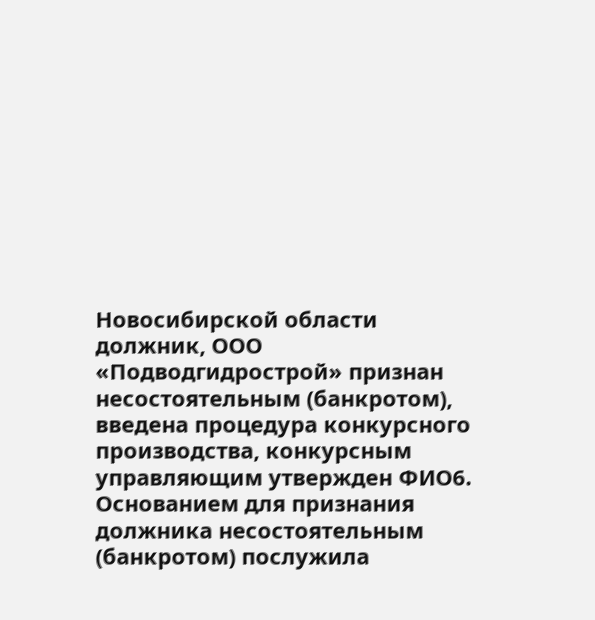Новосибирской области должник, ООО «Подводгидрострой» признан несостоятельным (банкротом), введена процедура конкурсного производства, конкурсным управляющим утвержден ФИО6. Основанием для признания должника несостоятельным (банкротом) послужила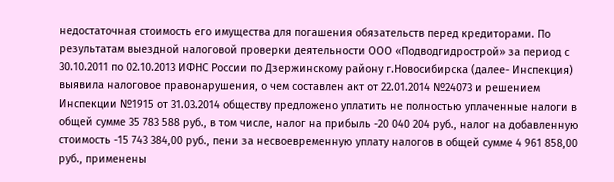недостаточная стоимость его имущества для погашения обязательств перед кредиторами. По результатам выездной налоговой проверки деятельности ООО «Подводгидрострой» за период с 30.10.2011 по 02.10.2013 ИФНС России по Дзержинскому району г.Новосибирска (далее- Инспекция) выявила налоговое правонарушения, о чем составлен акт от 22.01.2014 №24073 и решением Инспекции №1915 от 31.03.2014 обществу предложено уплатить не полностью уплаченные налоги в общей сумме 35 783 588 руб., в том числе, налог на прибыль -20 040 204 руб., налог на добавленную стоимость -15 743 384,00 руб., пени за несвоевременную уплату налогов в общей сумме 4 961 858,00 руб., применены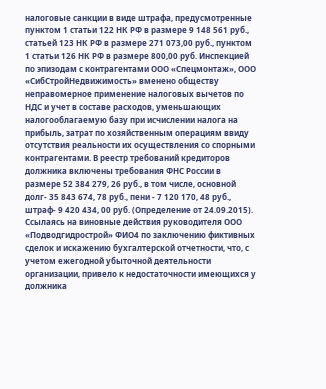налоговые санкции в виде штрафа, предусмотренные пунктом 1 статьи 122 НК РФ в размере 9 148 561 руб., статьей 123 НК РФ в размере 271 073,00 руб., пунктом 1 статьи 126 НК РФ в размере 800,00 руб. Инспекцией по эпизодам с контрагентами ООО «Спецмонтаж», ООО «СибСтройНедвижимость» вменено обществу неправомерное применение налоговых вычетов по НДС и учет в составе расходов, уменьшающих налогооблагаемую базу при исчислении налога на прибыль, затрат по хозяйственным операциям ввиду отсутствия реальности их осуществления со спорными контрагентами. В реестр требований кредиторов должника включены требования ФНС России в размере 52 384 279, 26 руб., в том числе, основной долг- 35 843 674, 78 руб., пени - 7 120 170, 48 руб., штраф- 9 420 434, 00 руб. (Определение от 24.09.2015). Ссылаясь на виновные действия руководителя ООО «Подводгидрострой» ФИО4 по заключению фиктивных сделок и искажению бухгалтерской отчетности, что, с учетом ежегодной убыточной деятельности организации, привело к недостаточности имеющихся у должника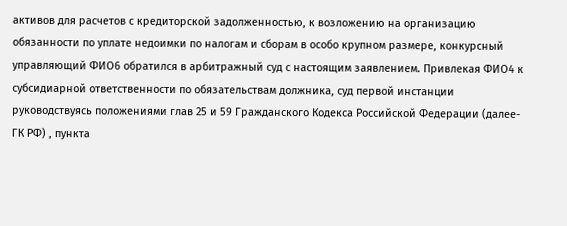активов для расчетов с кредиторской задолженностью, к возложению на организацию обязанности по уплате недоимки по налогам и сборам в особо крупном размере, конкурсный управляющий ФИО6 обратился в арбитражный суд с настоящим заявлением. Привлекая ФИО4 к субсидиарной ответственности по обязательствам должника, суд первой инстанции руководствуясь положениями глав 25 и 59 Гражданского Кодекса Российской Федерации (далее- ГК РФ) , пункта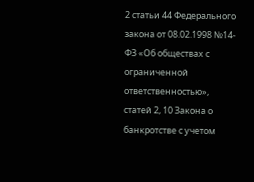2 статьи 44 Федерального закона от 08.02.1998 №14-ФЗ «Об обществах с ограниченной ответственностью», статей 2, 10 Закона о банкротстве с учетом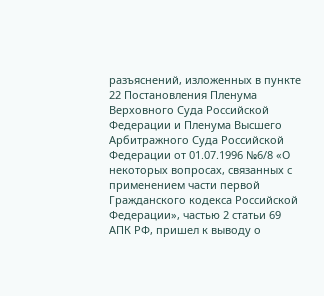разъяснений, изложенных в пункте 22 Постановления Пленума Верховного Суда Российской Федерации и Пленума Высшего Арбитражного Суда Российской Федерации от 01.07.1996 №6/8 «О некоторых вопросах, связанных с применением части первой Гражданского кодекса Российской Федерации», частью 2 статьи 69 АПК РФ, пришел к выводу о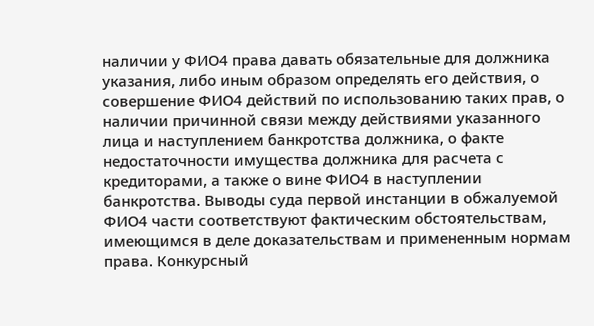наличии у ФИО4 права давать обязательные для должника указания, либо иным образом определять его действия, о совершение ФИО4 действий по использованию таких прав, о наличии причинной связи между действиями указанного лица и наступлением банкротства должника, о факте недостаточности имущества должника для расчета с кредиторами, а также о вине ФИО4 в наступлении банкротства. Выводы суда первой инстанции в обжалуемой ФИО4 части соответствуют фактическим обстоятельствам, имеющимся в деле доказательствам и примененным нормам права. Конкурсный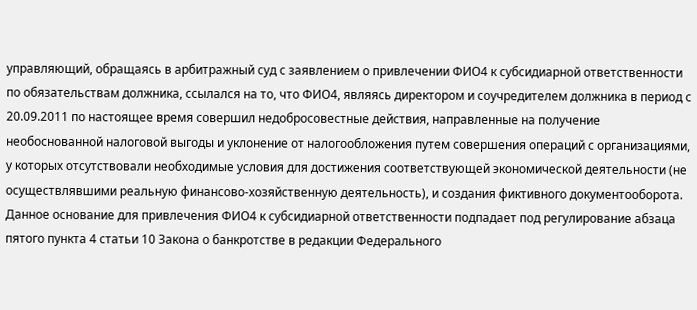управляющий, обращаясь в арбитражный суд с заявлением о привлечении ФИО4 к субсидиарной ответственности по обязательствам должника, ссылался на то, что ФИО4, являясь директором и соучредителем должника в период с 20.09.2011 по настоящее время совершил недобросовестные действия, направленные на получение необоснованной налоговой выгоды и уклонение от налогообложения путем совершения операций с организациями, у которых отсутствовали необходимые условия для достижения соответствующей экономической деятельности (не осуществлявшими реальную финансово-хозяйственную деятельность), и создания фиктивного документооборота. Данное основание для привлечения ФИО4 к субсидиарной ответственности подпадает под регулирование абзаца пятого пункта 4 статьи 10 Закона о банкротстве в редакции Федерального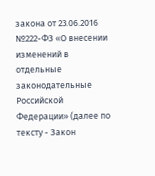закона от 23.06.2016 №222-ФЗ «О внесении изменений в отдельные законодательные Российской Федерации» (далее по тексту - Закон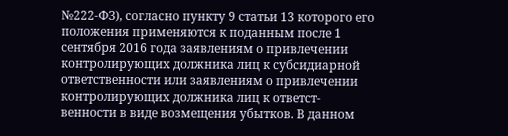№222-ФЗ), согласно пункту 9 статьи 13 которого его положения применяются к поданным после 1 сентября 2016 года заявлениям о привлечении контролирующих должника лиц к субсидиарной ответственности или заявлениям о привлечении контролирующих должника лиц к ответст- венности в виде возмещения убытков. В данном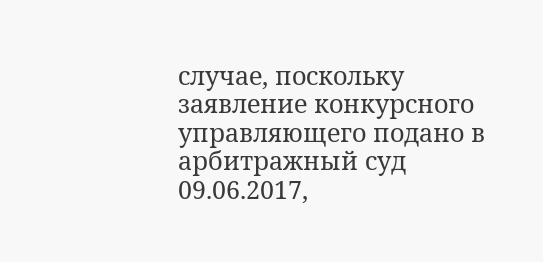случае, поскольку заявление конкурсного управляющего подано в арбитражный суд 09.06.2017,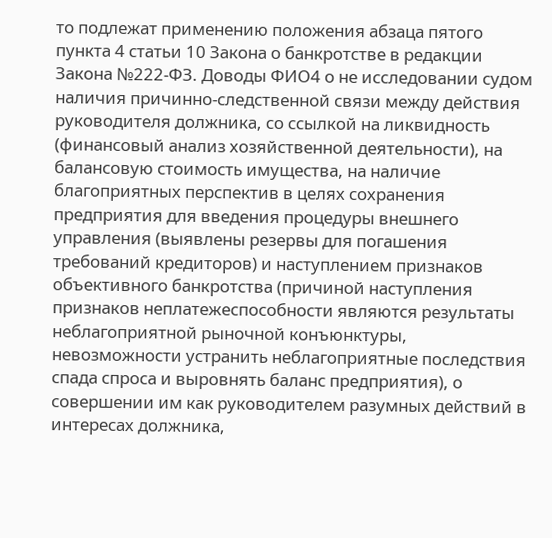то подлежат применению положения абзаца пятого пункта 4 статьи 10 Закона о банкротстве в редакции Закона №222-ФЗ. Доводы ФИО4 о не исследовании судом наличия причинно-следственной связи между действия руководителя должника, со ссылкой на ликвидность (финансовый анализ хозяйственной деятельности), на балансовую стоимость имущества, на наличие благоприятных перспектив в целях сохранения предприятия для введения процедуры внешнего управления (выявлены резервы для погашения требований кредиторов) и наступлением признаков объективного банкротства (причиной наступления признаков неплатежеспособности являются результаты неблагоприятной рыночной конъюнктуры, невозможности устранить неблагоприятные последствия спада спроса и выровнять баланс предприятия), о совершении им как руководителем разумных действий в интересах должника,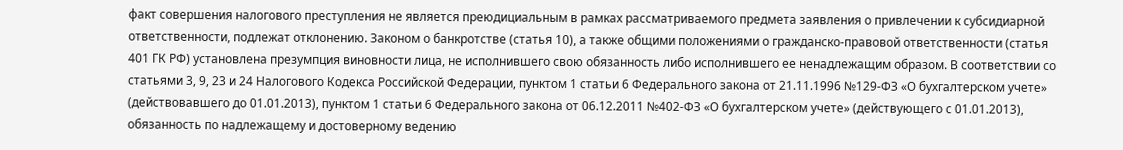факт совершения налогового преступления не является преюдициальным в рамках рассматриваемого предмета заявления о привлечении к субсидиарной ответственности, подлежат отклонению. Законом о банкротстве (статья 10), а также общими положениями о гражданско-правовой ответственности (статья 401 ГК РФ) установлена презумпция виновности лица, не исполнившего свою обязанность либо исполнившего ее ненадлежащим образом. В соответствии со статьями 3, 9, 23 и 24 Налогового Кодекса Российской Федерации, пунктом 1 статьи 6 Федерального закона от 21.11.1996 №129-ФЗ «О бухгалтерском учете» (действовавшего до 01.01.2013), пунктом 1 статьи 6 Федерального закона от 06.12.2011 №402-ФЗ «О бухгалтерском учете» (действующего с 01.01.2013), обязанность по надлежащему и достоверному ведению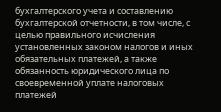бухгалтерского учета и составлению бухгалтерской отчетности, в том числе, с целью правильного исчисления установленных законом налогов и иных обязательных платежей, а также обязанность юридического лица по своевременной уплате налоговых платежей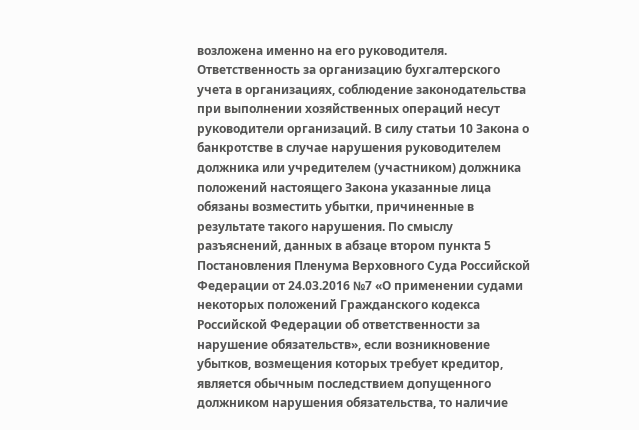возложена именно на его руководителя. Ответственность за организацию бухгалтерского учета в организациях, соблюдение законодательства при выполнении хозяйственных операций несут руководители организаций. В силу статьи 10 Закона о банкротстве в случае нарушения руководителем должника или учредителем (участником) должника положений настоящего Закона указанные лица обязаны возместить убытки, причиненные в результате такого нарушения. По смыслу разъяснений, данных в абзаце втором пункта 5 Постановления Пленума Верховного Суда Российской Федерации от 24.03.2016 №7 «О применении судами некоторых положений Гражданского кодекса Российской Федерации об ответственности за нарушение обязательств», если возникновение убытков, возмещения которых требует кредитор, является обычным последствием допущенного должником нарушения обязательства, то наличие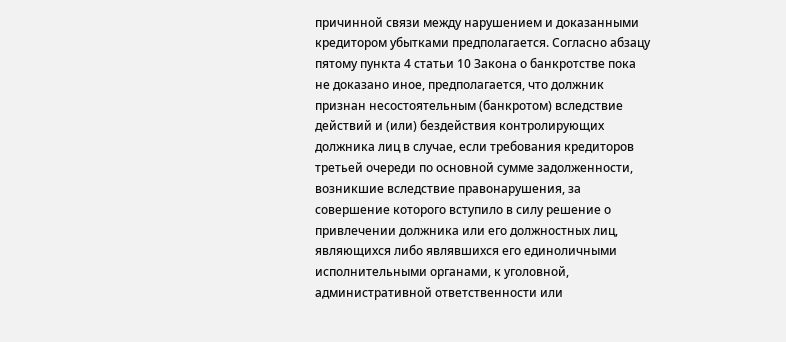причинной связи между нарушением и доказанными кредитором убытками предполагается. Согласно абзацу пятому пункта 4 статьи 10 Закона о банкротстве пока не доказано иное, предполагается, что должник признан несостоятельным (банкротом) вследствие действий и (или) бездействия контролирующих должника лиц в случае, если требования кредиторов третьей очереди по основной сумме задолженности, возникшие вследствие правонарушения, за совершение которого вступило в силу решение о привлечении должника или его должностных лиц, являющихся либо являвшихся его единоличными исполнительными органами, к уголовной, административной ответственности или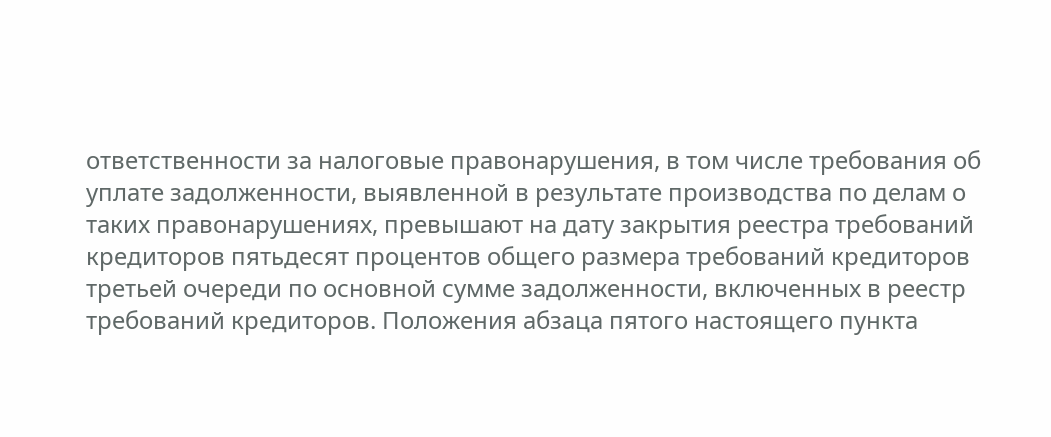ответственности за налоговые правонарушения, в том числе требования об уплате задолженности, выявленной в результате производства по делам о таких правонарушениях, превышают на дату закрытия реестра требований кредиторов пятьдесят процентов общего размера требований кредиторов третьей очереди по основной сумме задолженности, включенных в реестр требований кредиторов. Положения абзаца пятого настоящего пункта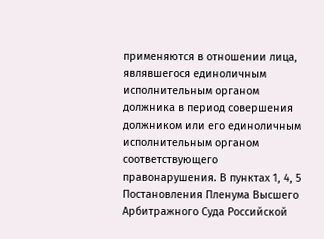применяются в отношении лица, являвшегося единоличным исполнительным органом должника в период совершения должником или его единоличным исполнительным органом соответствующего правонарушения. В пунктах 1, 4, 5 Постановления Пленума Высшего Арбитражного Суда Российской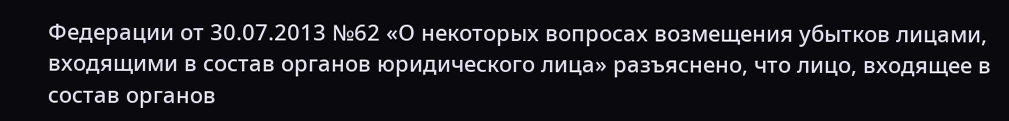Федерации от 30.07.2013 №62 «О некоторых вопросах возмещения убытков лицами, входящими в состав органов юридического лица» разъяснено, что лицо, входящее в состав органов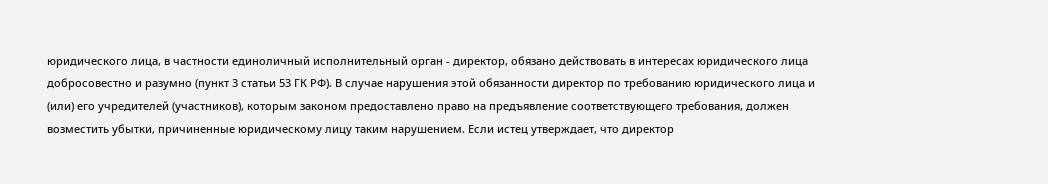юридического лица, в частности единоличный исполнительный орган - директор, обязано действовать в интересах юридического лица добросовестно и разумно (пункт 3 статьи 53 ГК РФ). В случае нарушения этой обязанности директор по требованию юридического лица и (или) его учредителей (участников), которым законом предоставлено право на предъявление соответствующего требования, должен возместить убытки, причиненные юридическому лицу таким нарушением. Если истец утверждает, что директор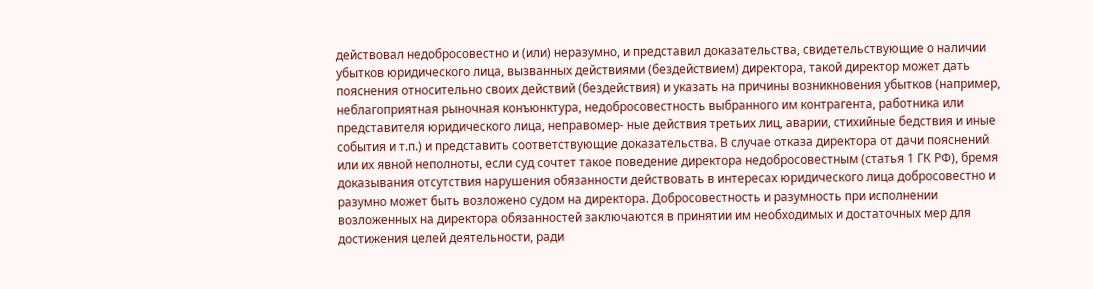действовал недобросовестно и (или) неразумно, и представил доказательства, свидетельствующие о наличии убытков юридического лица, вызванных действиями (бездействием) директора, такой директор может дать пояснения относительно своих действий (бездействия) и указать на причины возникновения убытков (например, неблагоприятная рыночная конъюнктура, недобросовестность выбранного им контрагента, работника или представителя юридического лица, неправомер- ные действия третьих лиц, аварии, стихийные бедствия и иные события и т.п.) и представить соответствующие доказательства. В случае отказа директора от дачи пояснений или их явной неполноты, если суд сочтет такое поведение директора недобросовестным (статья 1 ГК РФ), бремя доказывания отсутствия нарушения обязанности действовать в интересах юридического лица добросовестно и разумно может быть возложено судом на директора. Добросовестность и разумность при исполнении возложенных на директора обязанностей заключаются в принятии им необходимых и достаточных мер для достижения целей деятельности, ради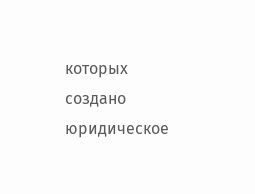которых создано юридическое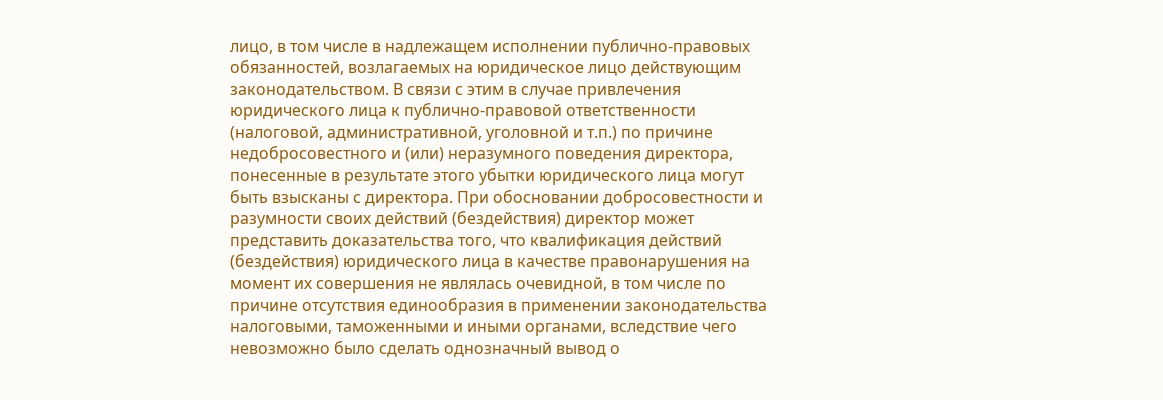лицо, в том числе в надлежащем исполнении публично-правовых обязанностей, возлагаемых на юридическое лицо действующим законодательством. В связи с этим в случае привлечения юридического лица к публично-правовой ответственности (налоговой, административной, уголовной и т.п.) по причине недобросовестного и (или) неразумного поведения директора, понесенные в результате этого убытки юридического лица могут быть взысканы с директора. При обосновании добросовестности и разумности своих действий (бездействия) директор может представить доказательства того, что квалификация действий (бездействия) юридического лица в качестве правонарушения на момент их совершения не являлась очевидной, в том числе по причине отсутствия единообразия в применении законодательства налоговыми, таможенными и иными органами, вследствие чего невозможно было сделать однозначный вывод о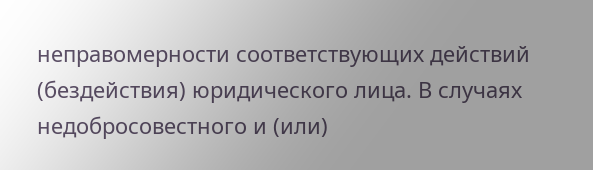неправомерности соответствующих действий (бездействия) юридического лица. В случаях недобросовестного и (или)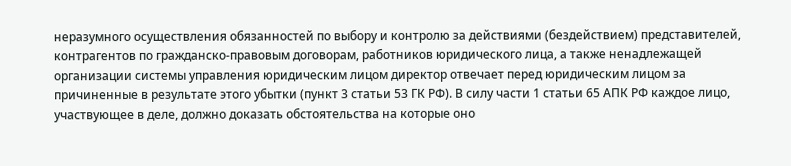неразумного осуществления обязанностей по выбору и контролю за действиями (бездействием) представителей, контрагентов по гражданско-правовым договорам, работников юридического лица, а также ненадлежащей организации системы управления юридическим лицом директор отвечает перед юридическим лицом за причиненные в результате этого убытки (пункт 3 статьи 53 ГК РФ). В силу части 1 статьи 65 АПК РФ каждое лицо, участвующее в деле, должно доказать обстоятельства на которые оно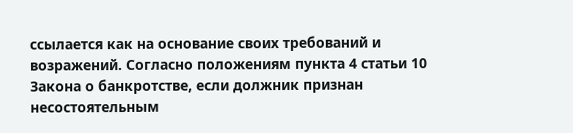ссылается как на основание своих требований и возражений. Согласно положениям пункта 4 статьи 10 Закона о банкротстве, если должник признан несостоятельным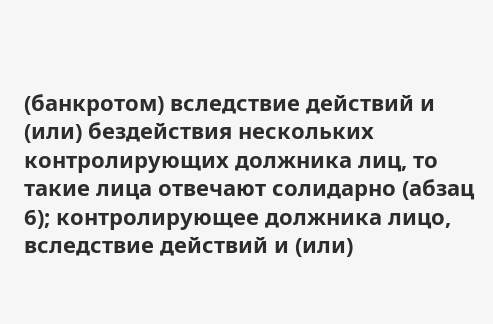(банкротом) вследствие действий и (или) бездействия нескольких контролирующих должника лиц, то такие лица отвечают солидарно (абзац 6); контролирующее должника лицо, вследствие действий и (или)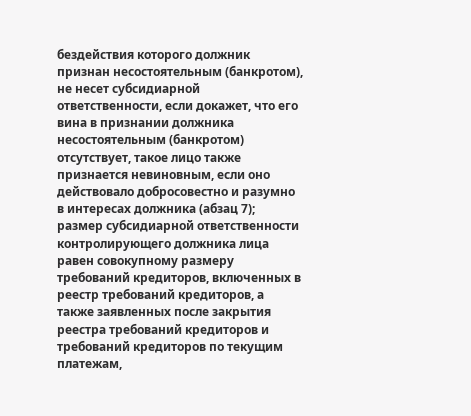бездействия которого должник признан несостоятельным (банкротом), не несет субсидиарной ответственности, если докажет, что его вина в признании должника несостоятельным (банкротом) отсутствует, такое лицо также признается невиновным, если оно действовало добросовестно и разумно в интересах должника (абзац 7); размер субсидиарной ответственности контролирующего должника лица равен совокупному размеру требований кредиторов, включенных в реестр требований кредиторов, а также заявленных после закрытия реестра требований кредиторов и требований кредиторов по текущим платежам,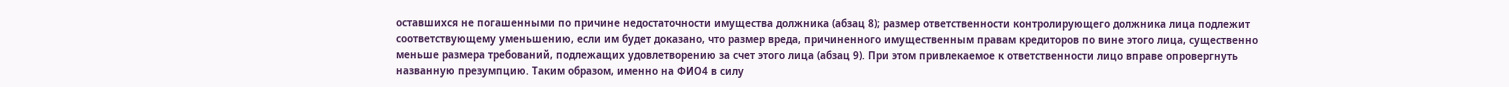оставшихся не погашенными по причине недостаточности имущества должника (абзац 8); размер ответственности контролирующего должника лица подлежит соответствующему уменьшению, если им будет доказано, что размер вреда, причиненного имущественным правам кредиторов по вине этого лица, существенно меньше размера требований, подлежащих удовлетворению за счет этого лица (абзац 9). При этом привлекаемое к ответственности лицо вправе опровергнуть названную презумпцию. Таким образом, именно на ФИО4 в силу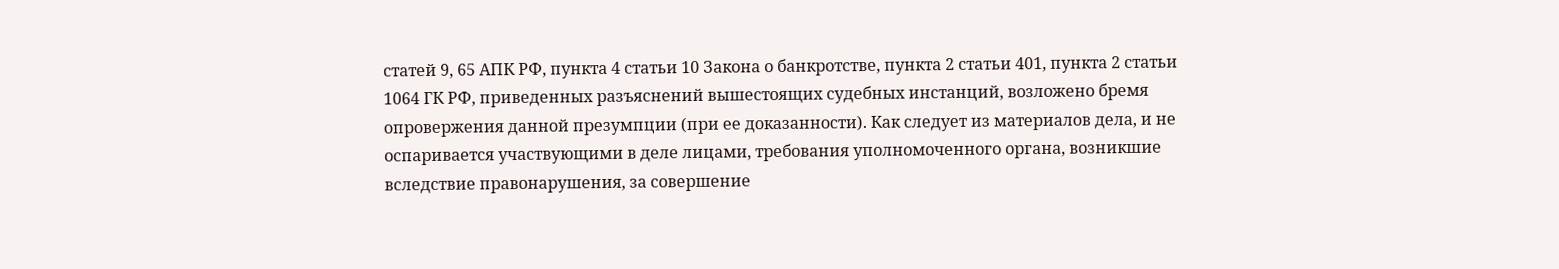статей 9, 65 АПК РФ, пункта 4 статьи 10 Закона о банкротстве, пункта 2 статьи 401, пункта 2 статьи 1064 ГК РФ, приведенных разъяснений вышестоящих судебных инстанций, возложено бремя опровержения данной презумпции (при ее доказанности). Как следует из материалов дела, и не оспаривается участвующими в деле лицами, требования уполномоченного органа, возникшие вследствие правонарушения, за совершение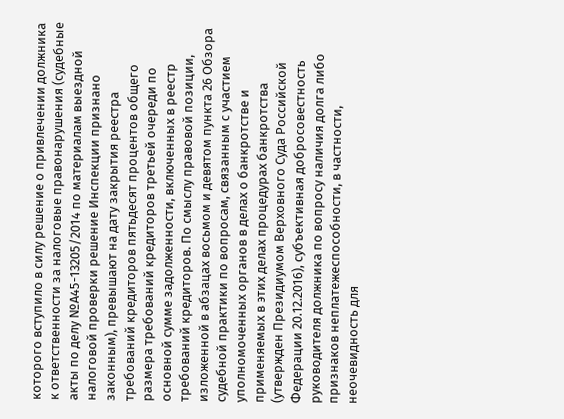которого вступило в силу решение о привлечении должника к ответственности за налоговые правонарушения (судебные акты по делу №А45-13205/2014 по материалам выездной налоговой проверки решение Инспекции признано законным), превышают на дату закрытия реестра требований кредиторов пятьдесят процентов общего размера требований кредиторов третьей очереди по основной сумме задолженности, включенных в реестр требований кредиторов. По смыслу правовой позиции, изложенной в абзацах восьмом и девятом пункта 26 Обзора судебной практики по вопросам, связанным с участием уполномоченных органов в делах о банкротстве и применяемых в этих делах процедурах банкротства (утвержден Президиумом Верховного Суда Российской Федерации 20.12.2016), субъективная добросовестность руководителя должника по вопросу наличия долга либо признаков неплатежеспособности, в частности, неочевидность для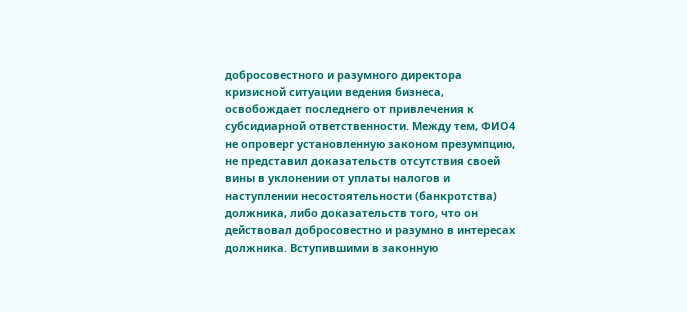добросовестного и разумного директора кризисной ситуации ведения бизнеса, освобождает последнего от привлечения к субсидиарной ответственности. Между тем, ФИО4 не опроверг установленную законом презумпцию, не представил доказательств отсутствия своей вины в уклонении от уплаты налогов и наступлении несостоятельности (банкротства) должника, либо доказательств того, что он действовал добросовестно и разумно в интересах должника. Вступившими в законную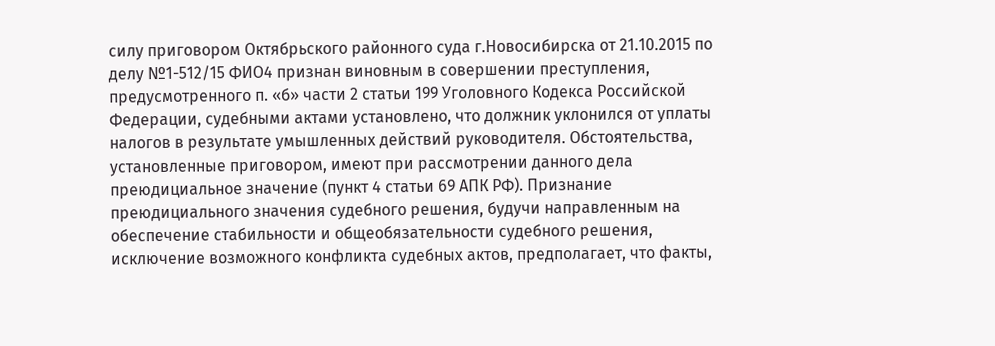силу приговором Октябрьского районного суда г.Новосибирска от 21.10.2015 по делу №1-512/15 ФИО4 признан виновным в совершении преступления, предусмотренного п. «б» части 2 статьи 199 Уголовного Кодекса Российской Федерации, судебными актами установлено, что должник уклонился от уплаты налогов в результате умышленных действий руководителя. Обстоятельства, установленные приговором, имеют при рассмотрении данного дела преюдициальное значение (пункт 4 статьи 69 АПК РФ). Признание преюдициального значения судебного решения, будучи направленным на обеспечение стабильности и общеобязательности судебного решения, исключение возможного конфликта судебных актов, предполагает, что факты,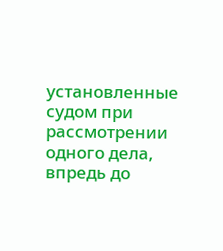установленные судом при рассмотрении одного дела, впредь до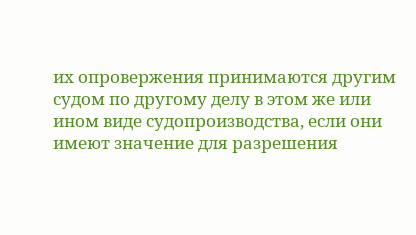их опровержения принимаются другим судом по другому делу в этом же или ином виде судопроизводства, если они имеют значение для разрешения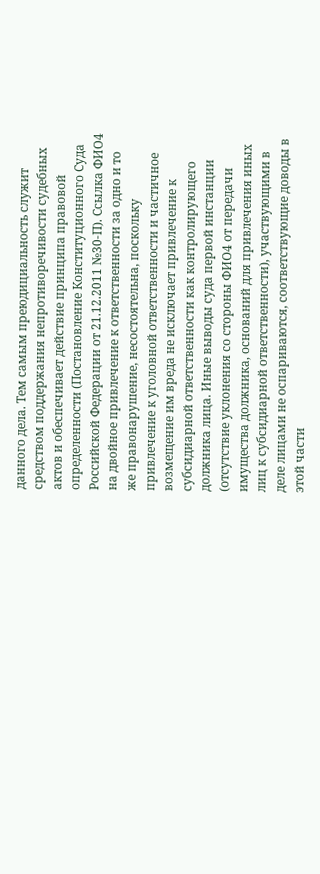данного дела. Тем самым преюдициальность служит средством поддержания непротиворечивости судебных актов и обеспечивает действие принципа правовой определенности (Постановление Конституционного Суда Российской Федерации от 21.12.2011 №30-П). Ссылка ФИО4 на двойное привлечение к ответственности за одно и то же правонарушение, несостоятельна, поскольку привлечение к уголовной ответственности и частичное возмещение им вреда не исключает привлечение к субсидиарной ответственности как контролирующего должника лица. Иные выводы суда первой инстанции (отсутствие уклонения со стороны ФИО4 от передачи имущества должника, оснований для привлечения иных лиц к субсидиарной ответственности), участвующими в деле лицами не оспариваются, соответствующие доводы в этой части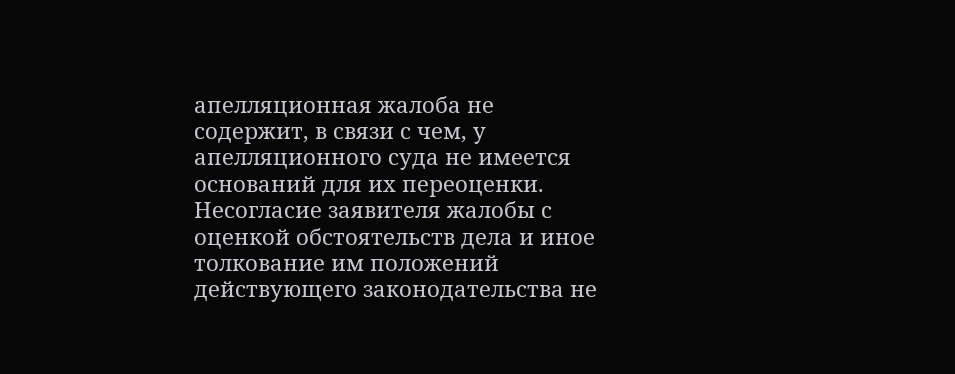апелляционная жалоба не содержит, в связи с чем, у апелляционного суда не имеется оснований для их переоценки. Несогласие заявителя жалобы с оценкой обстоятельств дела и иное толкование им положений действующего законодательства не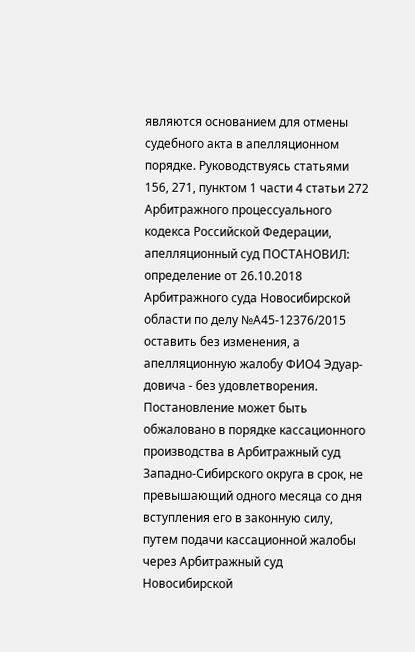являются основанием для отмены судебного акта в апелляционном порядке. Руководствуясь статьями 156, 271, пунктом 1 части 4 статьи 272 Арбитражного процессуального кодекса Российской Федерации, апелляционный суд ПОСТАНОВИЛ: определение от 26.10.2018 Арбитражного суда Новосибирской области по делу №А45-12376/2015 оставить без изменения, а апелляционную жалобу ФИО4 Эдуар- довича - без удовлетворения. Постановление может быть обжаловано в порядке кассационного производства в Арбитражный суд Западно-Сибирского округа в срок, не превышающий одного месяца со дня вступления его в законную силу, путем подачи кассационной жалобы через Арбитражный суд Новосибирской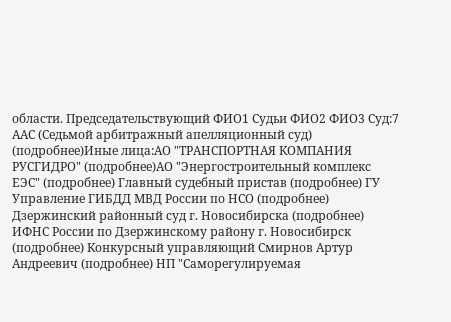области. Председательствующий ФИО1 Судьи ФИО2 ФИО3 Суд:7 ААС (Седьмой арбитражный апелляционный суд) (подробнее)Иные лица:АО "ТРАНСПОРТНАЯ КОМПАНИЯ РУСГИДРО" (подробнее)АО "Энергостроительный комплекс ЕЭС" (подробнее) Главный судебный пристав (подробнее) ГУ Управление ГИБДД МВД России по НСО (подробнее) Дзержинский районный суд г. Новосибирска (подробнее) ИФНС России по Дзержинскому району г. Новосибирск (подробнее) Конкурсный управляющий Смирнов Артур Андреевич (подробнее) НП "Саморегулируемая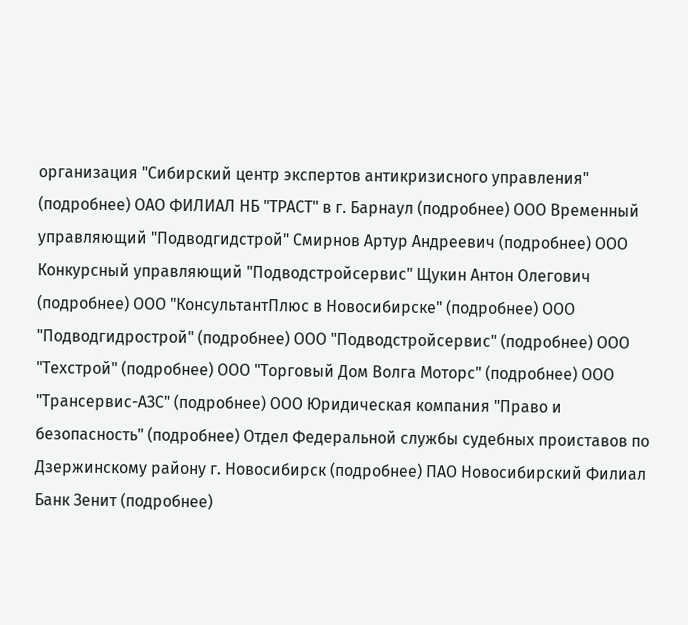организация "Сибирский центр экспертов антикризисного управления" (подробнее) ОАО ФИЛИАЛ НБ "ТРАСТ" в г. Барнаул (подробнее) ООО Временный управляющий "Подводгидстрой" Смирнов Артур Андреевич (подробнее) ООО Конкурсный управляющий "Подводстройсервис" Щукин Антон Олегович (подробнее) ООО "КонсультантПлюс в Новосибирске" (подробнее) ООО "Подводгидрострой" (подробнее) ООО "Подводстройсервис" (подробнее) ООО "Техстрой" (подробнее) ООО "Торговый Дом Волга Моторс" (подробнее) ООО "Трансервис-АЗС" (подробнее) ООО Юридическая компания "Право и безопасность" (подробнее) Отдел Федеральной службы судебных проиставов по Дзержинскому району г. Новосибирск (подробнее) ПАО Новосибирский Филиал Банк Зенит (подробнее)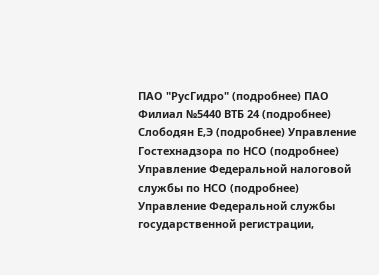ПАО "РусГидро" (подробнее) ПАО Филиал №5440 ВТБ 24 (подробнее) Слободян Е,Э (подробнее) Управление Гостехнадзора по НСО (подробнее) Управление Федеральной налоговой службы по НСО (подробнее) Управление Федеральной службы государственной регистрации,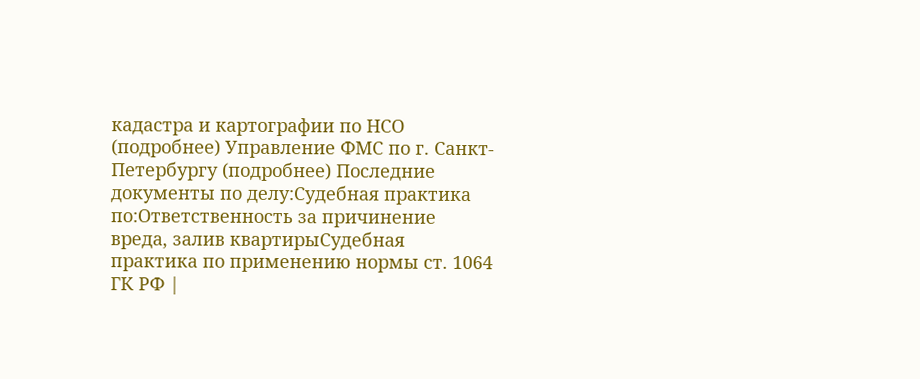кадастра и картографии по НСО (подробнее) Управление ФМС по г. Санкт-Петербургу (подробнее) Последние документы по делу:Судебная практика по:Ответственность за причинение вреда, залив квартирыСудебная практика по применению нормы ст. 1064 ГК РФ |